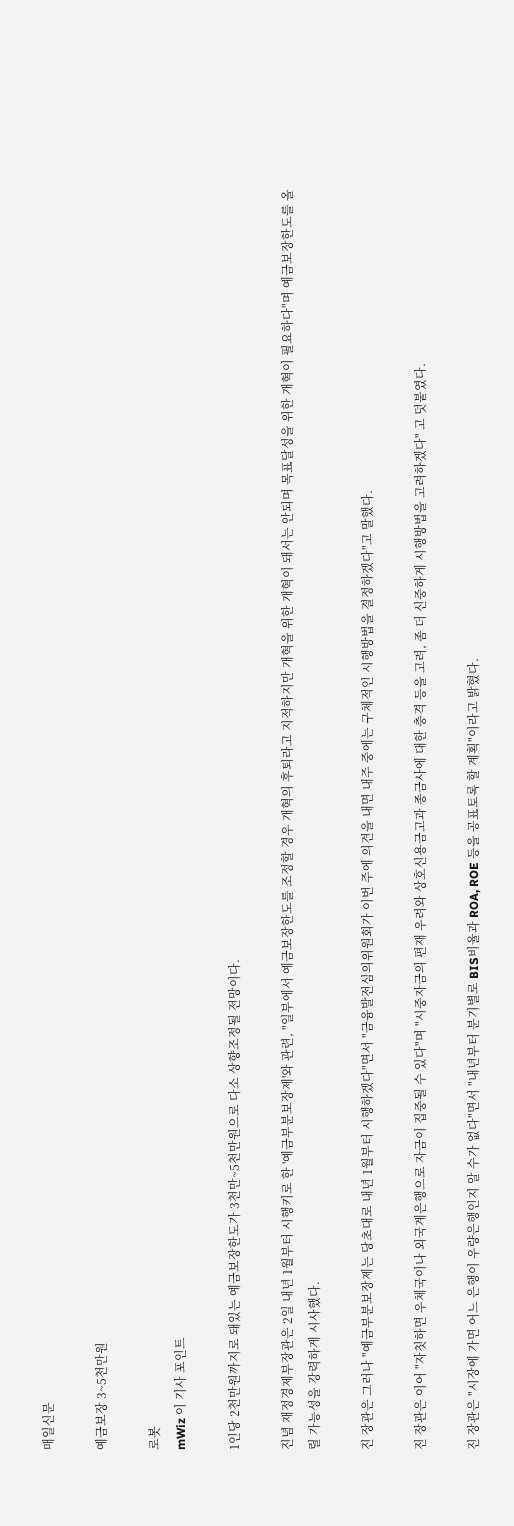매일신문

예금보장 3~5천만원

로봇
mWiz 이 기사 포인트

1인당 2천만원까지로 돼있는 예금보장한도가 3천만~5천만원으로 다소 상향조정될 전망이다.

진념 재정경제부장관은 2일 내년 1월부터 시행키로 한 '예금부분보장제'와 관련, "일부에서 예금보장한도를 조정할 경우 개혁의 후퇴라고 지적하지만 개혁을 위한 개혁이 돼서는 안되며 목표달성을 위한 개혁이 필요하다"며 예금보장한도를 올릴 가능성을 강력하게 시사했다.

진 장관은 그러나 "예금부분보장제는 당초대로 내년 1월부터 시행하겠다"면서 "금융발전심의위원회가 이번 주에 의견을 내면 내주 중에는 구체적인 시행방법을 결정하겠다"고 말했다.

진 장관은 이어 "자칫하면 우체국이나 외국계은행으로 자금이 집중될 수 있다"며 "시중자금의 편재 우려와 상호신용금고과 종금사에 대한 충격 등을 고려, 좀 더 신중하게 시행방법을 고려하겠다" 고 덧붙였다.

진 장관은 "시장에 가면 어느 은행이 우량은행인지 알 수가 없다"면서 "내년부터 분기별로 BIS비율과 ROA, ROE 등을 공표토록 할 계획"이라고 밝혔다.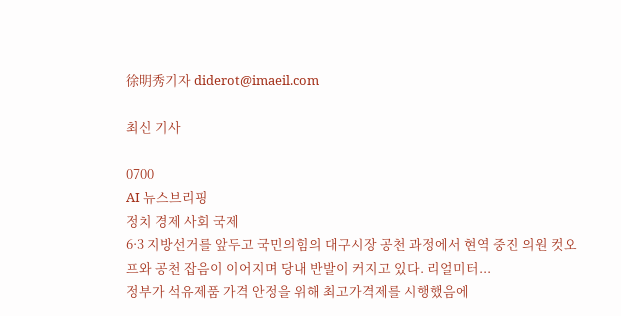徐明秀기자 diderot@imaeil.com

최신 기사

0700
AI 뉴스브리핑
정치 경제 사회 국제
6·3 지방선거를 앞두고 국민의힘의 대구시장 공천 과정에서 현역 중진 의원 컷오프와 공천 잡음이 이어지며 당내 반발이 커지고 있다. 리얼미터...
정부가 석유제품 가격 안정을 위해 최고가격제를 시행했음에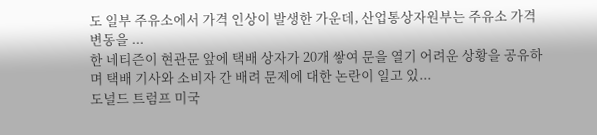도 일부 주유소에서 가격 인상이 발생한 가운데, 산업통상자원부는 주유소 가격 변동을 ...
한 네티즌이 현관문 앞에 택배 상자가 20개 쌓여 문을 열기 어려운 상황을 공유하며 택배 기사와 소비자 간 배려 문제에 대한 논란이 일고 있...
도널드 트럼프 미국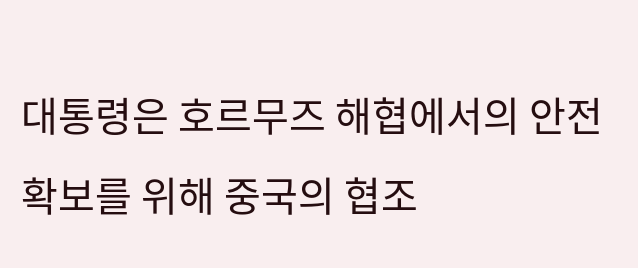대통령은 호르무즈 해협에서의 안전 확보를 위해 중국의 협조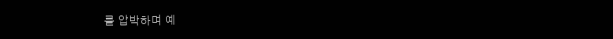를 압박하며 예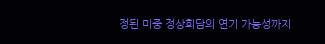정된 미중 정상회담의 연기 가능성까지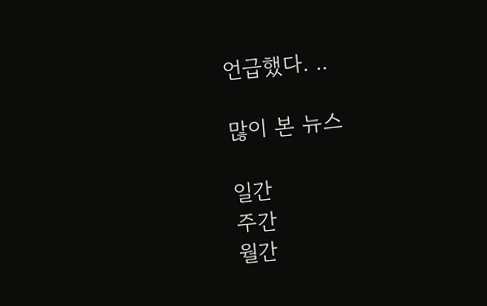언급했다. ..

많이 본 뉴스

일간
주간
월간